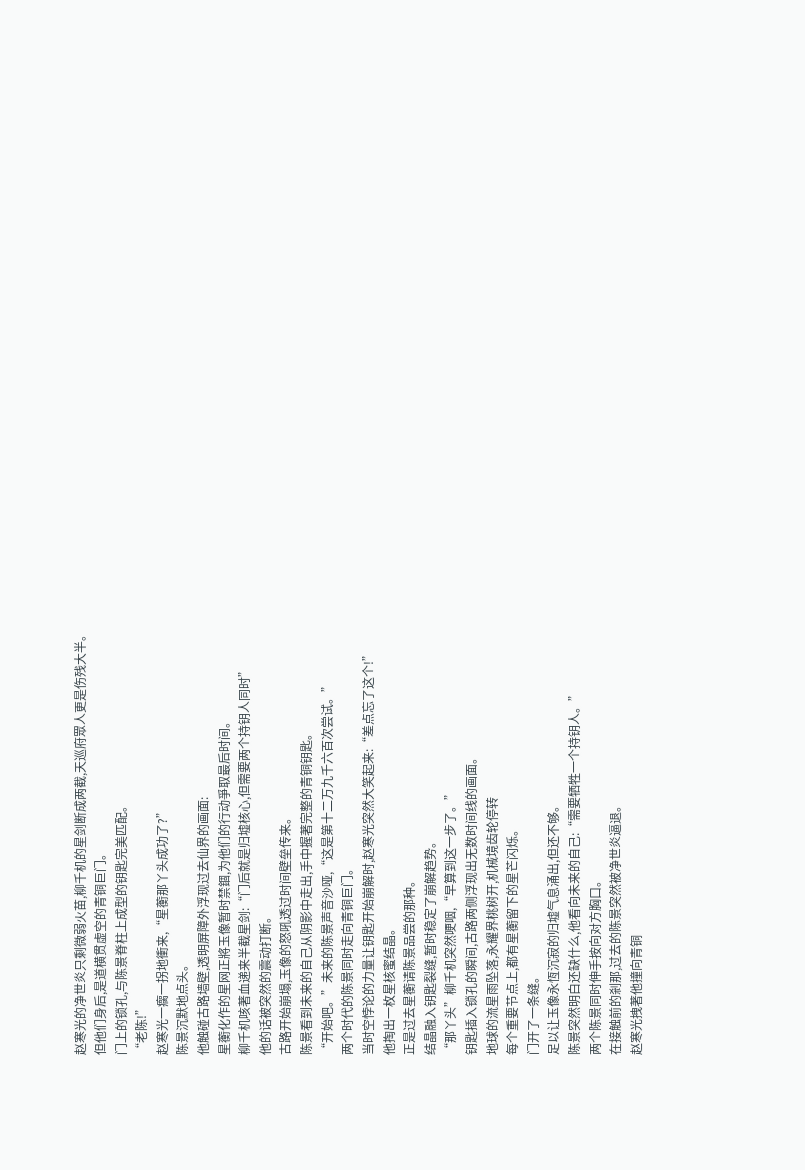赵寒光的净世炎只剩微弱火苗,柳千机的星剑断成两截,天巡府眾人更是伤残大半。
但他们身后,是道横贯虚空的青铜巨门。
门上的锁孔,与陈景脊柱上成型的钥匙完美匹配。
“老陈!”
赵寒光一瘸一拐地衝来,“星蘅那丫头成功了?”
陈景沉默地点头。
他触碰古路墙壁,透明屏障外浮现过去仙界的画面:
星蘅化作的星网正將玉像暂时禁錮,为他们的行动爭取最后时间。
柳千机咳著血递来半截星剑:“门后就是归墟核心,但需要两个持钥人同时”
他的话被突然的震动打断。
古路开始崩塌,玉像的怒吼透过时间壁垒传来。
陈景看到未来的自己从阴影中走出,手中握著完整的青铜钥匙。
“开始吧。”未来的陈景声音沙哑,“这是第十二万九千六百次尝试。”
两个时代的陈景同时走向青铜巨门。
当时空悖论的力量让钥匙开始崩解时,赵寒光突然大笑起来:“差点忘了这个!”
他掏出一枚星核蜜结晶。
正是过去星蘅请陈景品尝的那种。
结晶融入钥匙裂缝,暂时稳定了崩解趋势。
“那丫头”柳千机突然哽咽,“早算到这一步了。”
钥匙插入锁孔的瞬间,古路两侧浮现出无数时间线的画面。
地球的流星雨坠落,永耀界桃树开,机械境齿轮停转
每个重要节点上,都有星蘅留下的星芒闪烁。
门开了一条缝。
足以让玉像永恆沉寂的归墟气息涌出,但还不够。
陈景突然明白还缺什么,他看向未来的自己:“需要牺牲一个持钥人。”
两个陈景同时伸手按向对方胸口。
在接触前的剎那,过去的陈景突然被净世炎逼退。
赵寒光拽著他撞向青铜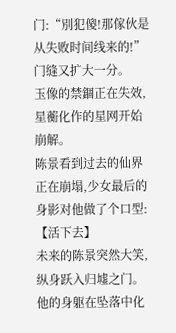门:“別犯傻!那傢伙是从失败时间线来的!”
门缝又扩大一分。
玉像的禁錮正在失效,星蘅化作的星网开始崩解。
陈景看到过去的仙界正在崩塌,少女最后的身影对他做了个口型:
【活下去】
未来的陈景突然大笑,纵身跃入归墟之门。
他的身躯在坠落中化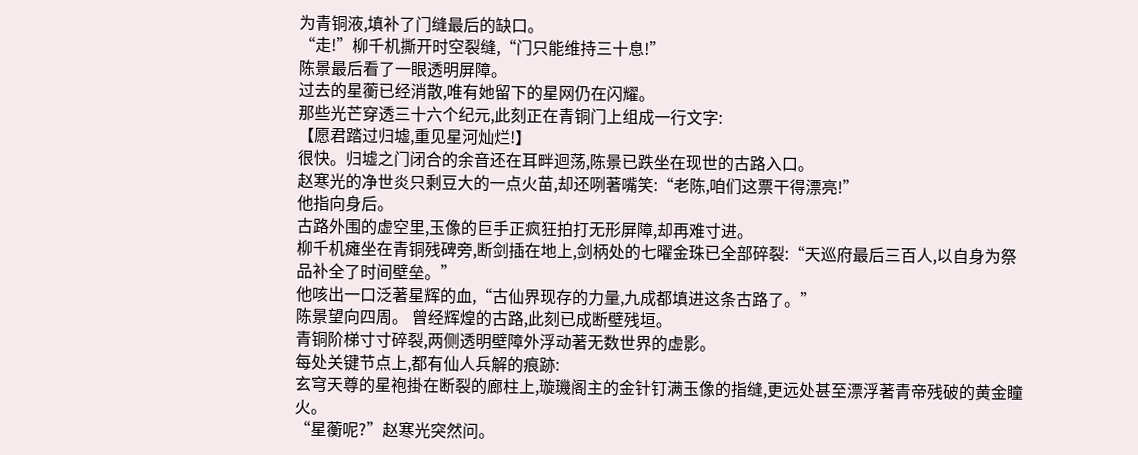为青铜液,填补了门缝最后的缺口。
“走!”柳千机撕开时空裂缝,“门只能维持三十息!”
陈景最后看了一眼透明屏障。
过去的星蘅已经消散,唯有她留下的星网仍在闪耀。
那些光芒穿透三十六个纪元,此刻正在青铜门上组成一行文字:
【愿君踏过归墟,重见星河灿烂!】
很快。归墟之门闭合的余音还在耳畔迴荡,陈景已跌坐在现世的古路入口。
赵寒光的净世炎只剩豆大的一点火苗,却还咧著嘴笑:“老陈,咱们这票干得漂亮!”
他指向身后。
古路外围的虚空里,玉像的巨手正疯狂拍打无形屏障,却再难寸进。
柳千机瘫坐在青铜残碑旁,断剑插在地上,剑柄处的七曜金珠已全部碎裂:“天巡府最后三百人,以自身为祭品补全了时间壁垒。”
他咳出一口泛著星辉的血,“古仙界现存的力量,九成都填进这条古路了。”
陈景望向四周。 曾经辉煌的古路,此刻已成断壁残垣。
青铜阶梯寸寸碎裂,两侧透明壁障外浮动著无数世界的虚影。
每处关键节点上,都有仙人兵解的痕跡:
玄穹天尊的星袍掛在断裂的廊柱上,璇璣阁主的金针钉满玉像的指缝,更远处甚至漂浮著青帝残破的黄金瞳火。
“星蘅呢?”赵寒光突然问。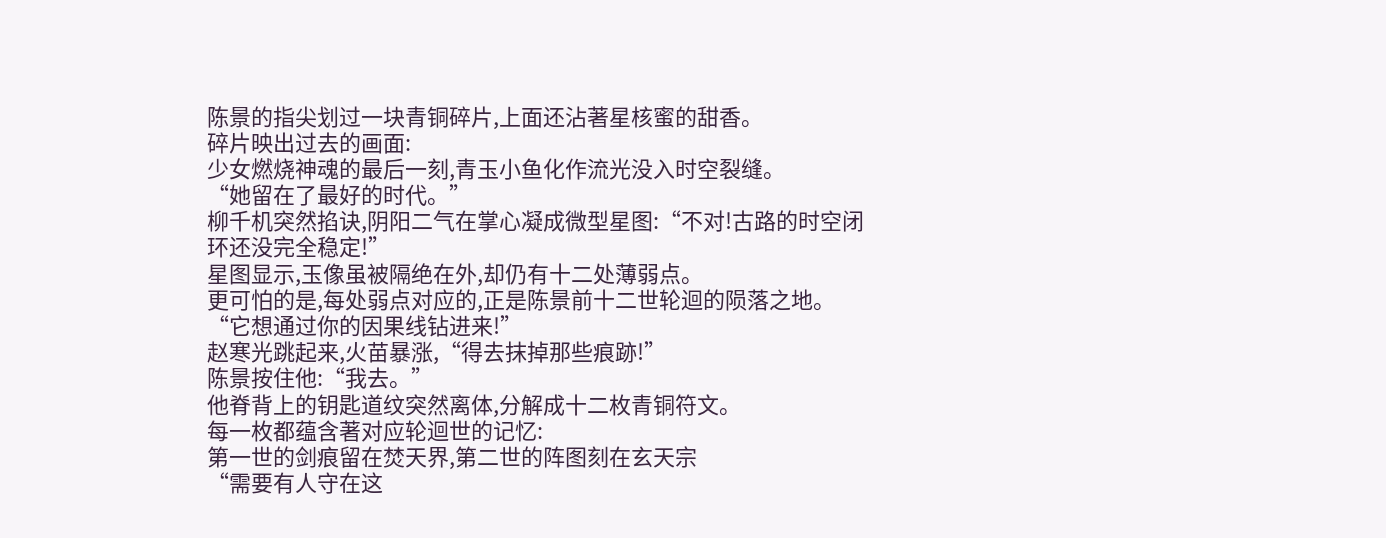陈景的指尖划过一块青铜碎片,上面还沾著星核蜜的甜香。
碎片映出过去的画面:
少女燃烧神魂的最后一刻,青玉小鱼化作流光没入时空裂缝。
“她留在了最好的时代。”
柳千机突然掐诀,阴阳二气在掌心凝成微型星图:“不对!古路的时空闭环还没完全稳定!”
星图显示,玉像虽被隔绝在外,却仍有十二处薄弱点。
更可怕的是,每处弱点对应的,正是陈景前十二世轮迴的陨落之地。
“它想通过你的因果线钻进来!”
赵寒光跳起来,火苗暴涨,“得去抹掉那些痕跡!”
陈景按住他:“我去。”
他脊背上的钥匙道纹突然离体,分解成十二枚青铜符文。
每一枚都蕴含著对应轮迴世的记忆:
第一世的剑痕留在焚天界,第二世的阵图刻在玄天宗
“需要有人守在这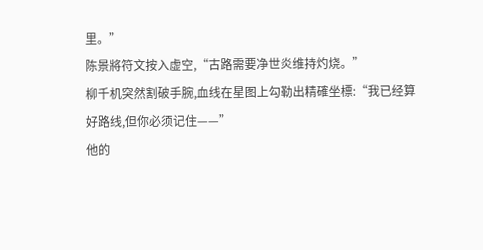里。”
陈景將符文按入虚空,“古路需要净世炎维持灼烧。”
柳千机突然割破手腕,血线在星图上勾勒出精確坐標:“我已经算好路线,但你必须记住——”
他的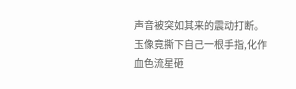声音被突如其来的震动打断。
玉像竟撕下自己一根手指,化作血色流星砸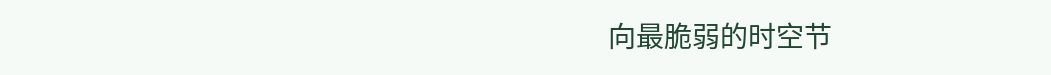向最脆弱的时空节